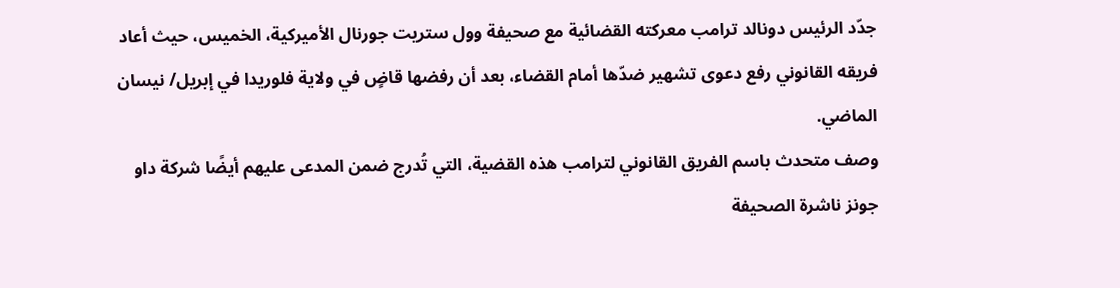جدّد الرئيس دونالد ترامب معركته القضائية مع صحيفة وول ستريت جورنال الأميركية، الخميس، حيث أعاد فريقه القانوني رفع دعوى تشهير ضدّها أمام القضاء، بعد أن رفضها قاضٍ في ولاية فلوريدا في إبريل/ نيسان الماضي.
وصف متحدث باسم الفريق القانوني لترامب هذه القضية، التي تُدرج ضمن المدعى عليهم أيضًا شركة داو جونز ناشرة الصحيفة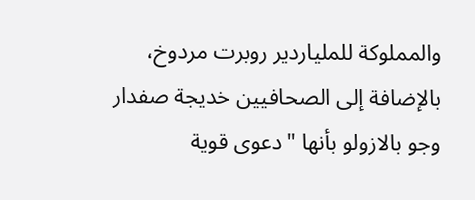والمملوكة للملياردير روبرت مردوخ، بالإضافة إلى الصحافيين خديجة صفدار وجو بالازولو بأنها "دعوى قوية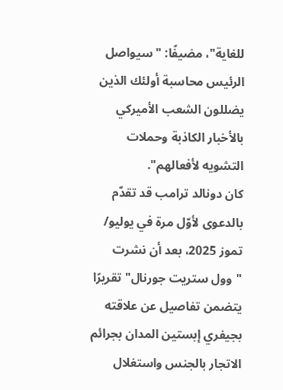للغاية"، مضيفًا: "سيواصل الرئيس محاسبة أولئك الذين يضللون الشعب الأميركي بالأخبار الكاذبة وحملات التشويه لأفعالهم".
كان دونالد ترامب قد تقدّم بالدعوى لأوّل مرة في يوليو/ تموز 2025، بعد أن نشرت "وول ستريت جورنال" تقريرًا يتضمن تفاصيل عن علاقته بجيفري إبستين المدان بجرائم الاتجار بالجنس واستغلال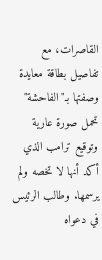القاصرات، مع تفاصيل بطاقة معايدة وصفتها بـ"الفاحشة" تحمل صورة عارية وتوقيع ترامب الذي أكد أنها لا تخصه ولم يرسمها. وطالب الرئيس في دعواه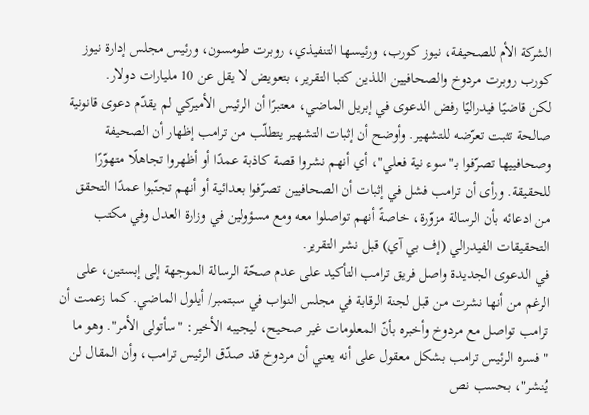الشركة الأم للصحيفة، نيوز كورب، ورئيسها التنفيذي، روبرت طومسون، ورئيس مجلس إدارة نيوز كورب روبرت مردوخ والصحافيين اللذين كتبا التقرير، بتعويض لا يقل عن 10 مليارات دولار.
لكن قاضيًا فيدراليًا رفض الدعوى في إبريل الماضي، معتبرًا أن الرئيس الأميركي لم يقدّم دعوى قانونية صالحة تثبت تعرّضه للتشهير. وأوضح أن إثبات التشهير يتطلّب من ترامب إظهار أن الصحيفة وصحافييها تصرّفوا بـ"سوء نية فعلي"، أي أنهم نشروا قصة كاذبة عمدًا أو أظهروا تجاهلًا متهوّرًا للحقيقة. ورأى أن ترامب فشل في إثبات أن الصحافيين تصرّفوا بعدائية أو أنهم تجنّبوا عمدًا التحقق من ادعائه بأن الرسالة مزوّرة، خاصةً أنهم تواصلوا معه ومع مسؤولين في وزارة العدل وفي مكتب التحقيقات الفيدرالي (إف بي آي) قبل نشر التقرير.
في الدعوى الجديدة واصل فريق ترامب التأكيد على عدم صحّة الرسالة الموجهة إلى إبستين، على الرغم من أنها نشرت من قبل لجنة الرقابة في مجلس النواب في سبتمبر/ أيلول الماضي. كما زعمت أن ترامب تواصل مع مردوخ وأخبره بأنّ المعلومات غير صحيح، ليجيبه الأخير: "سأتولى الأمر". وهو ما "فسره الرئيس ترامب بشكل معقول على أنه يعني أن مردوخ قد صدّق الرئيس ترامب، وأن المقال لن يُنشر"، بحسب نص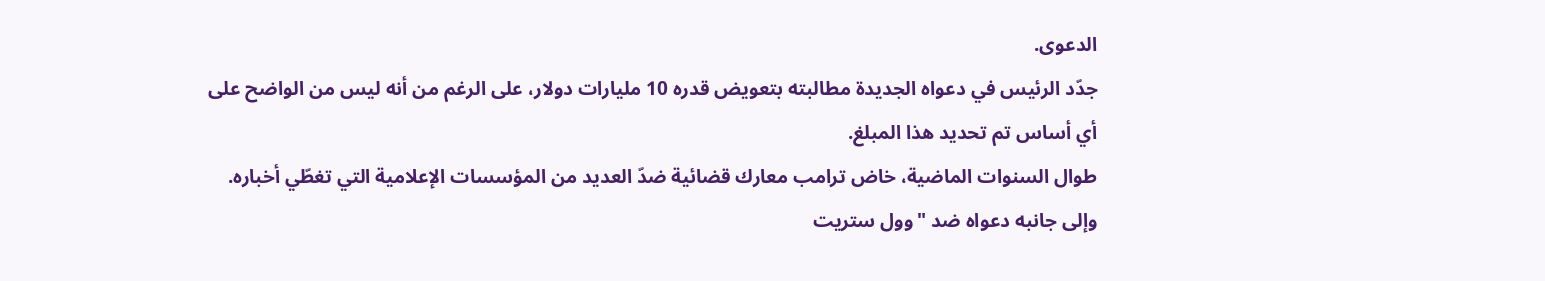الدعوى.
جدّد الرئيس في دعواه الجديدة مطالبته بتعويض قدره 10 مليارات دولار، على الرغم من أنه ليس من الواضح على أي أساس تم تحديد هذا المبلغ.
طوال السنوات الماضية، خاض ترامب معارك قضائية ضدّ العديد من المؤسسات الإعلامية التي تغطّي أخباره. وإلى جانبه دعواه ضد "وول ستريت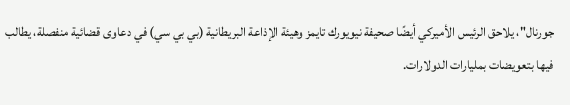جورنال"، يلاحق الرئيس الأميركي أيضًا صحيفة نيويورك تايمز وهيئة الإذاعة البريطانية (بي بي سي) في دعاوى قضائية منفصلة، يطالب فيها بتعويضات بمليارات الدولارات.